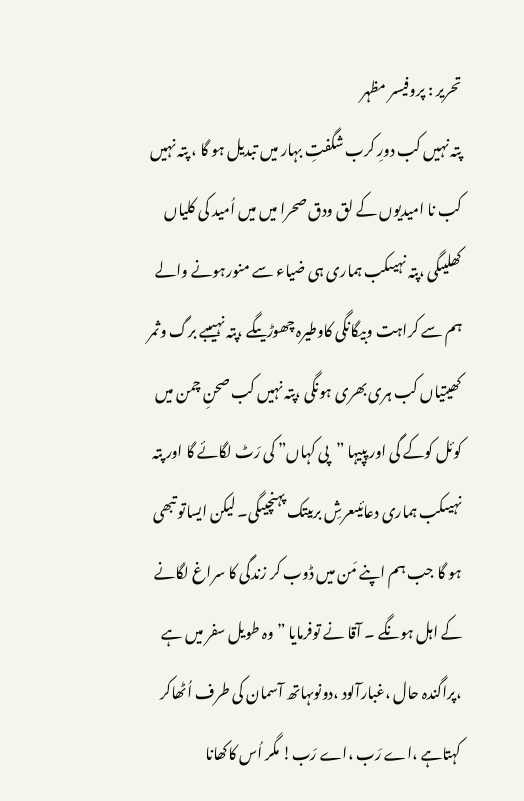تحریر : پروفیسر مظہر
پتہ نہیں کب دورِ کرب شگفتِ بہار میں تبدیل ہو گا ، پتہ نہیں کب نا امیدیوں کے لق ودق صحرا میں میں اُمید کی کلیاں کھلیںگی ،پتہ نہیںکب ہماری ہی ضیاء سے منورہونے والے ہم سے کراہت وبیگانگی کاوطیرہ چھوڑیںگے ،پتہ نہیںبے برگ وثمر کھیتیاں کب ہری بھری ہونگی ،پتہ نہیں کب صحنِ چمن میں کوئل کوکے گی اور پپیہا ”پی کہاں” کی رَٹ لگائے گا اور پتہ نہیںکب ہماری دعائیںعرشِ بریںتک پہنچیںگی۔ لیکن ایساتو تبھی ہو گا جب ہم اپنے مَن میں ڈوب کر زندگی کا سراغ لگانے کے اہل ہونگے ۔ آقا نے توفرمایا ”وہ طویل سفر میں ہے ،پراگندہ حال ،غبارآلود ،دونوںہاتھ آسمان کی طرف اُٹھاکر کہتاہے ،اے رَب ،اے رَب! مگر اُس کاکھانا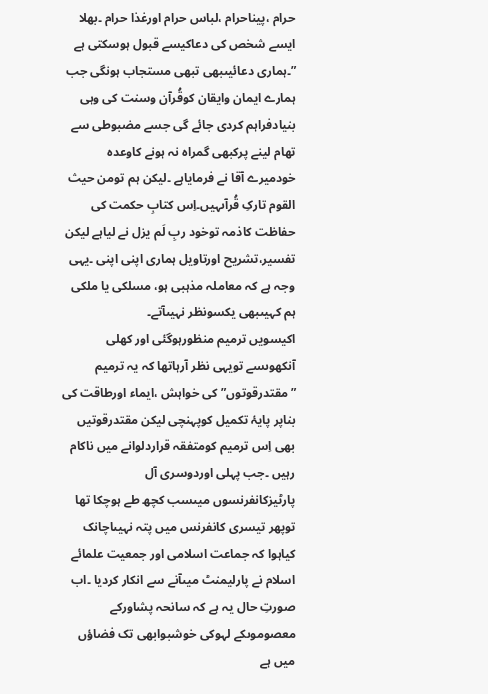حرام ،پیناحرام ،لباس حرام اورغذا حرام ۔بھلا ایسے شخص کی دعاکیسے قبول ہوسکتی ہے ”۔ہماری دعائیںبھی تبھی مستجاب ہونگی جب ہمارے ایمان وایقان کوقُرآن وسنت کی وہی بنیادفراہم کردی جائے گی جسے مضبوطی سے تھام لینے پرکبھی گمراہ نہ ہونے کاوعدہ خودمیرے آقا نے فرمایاہے ۔لیکن ہم تومن حیث القوم تارکِ قُرآںہیں۔اِس کتابِ حکمت کی حفاظت کاذمہ توخود ربِ لَم یزل نے لیاہے لیکن تفسیر،تشریح اورتاویل ہماری اپنی اپنی ۔یہی وجہ ہے کہ معاملہ مذہبی ہو، مسلکی یا ملکی ہم کہیںبھی یکسونظر نہیںآتے۔
اکیسویں ترمیم منظورہوگئی اور کھلی آنکھوںسے تویہی نظر آرہاتھا کہ یہ ترمیم ”مقتدرقوتوں”کی خواہش ،ایماء اورطاقت کی بناپر پایۂ تکمیل کوپہنچی لیکن مقتدرقوتیں بھی اِس ترمیم کومتفقہ قراردلوانے میں ناکام رہیں ۔جب پہلی اوردوسری آل پارٹیزکانفرنسوں میںسب کچھ طے ہوچکا تھا توپھر تیسری کانفرنس میں پتہ نہیںاچانک کیاہوا کہ جماعت اسلامی اور جمعیت علمائے اسلام نے پارلیمنٹ میںآنے سے انکار کردیا ۔اب صورتِ حال یہ ہے کہ سانحہ پشاورکے معصوموںکے لہوکی خوشبوابھی تک فضاؤں میں ہے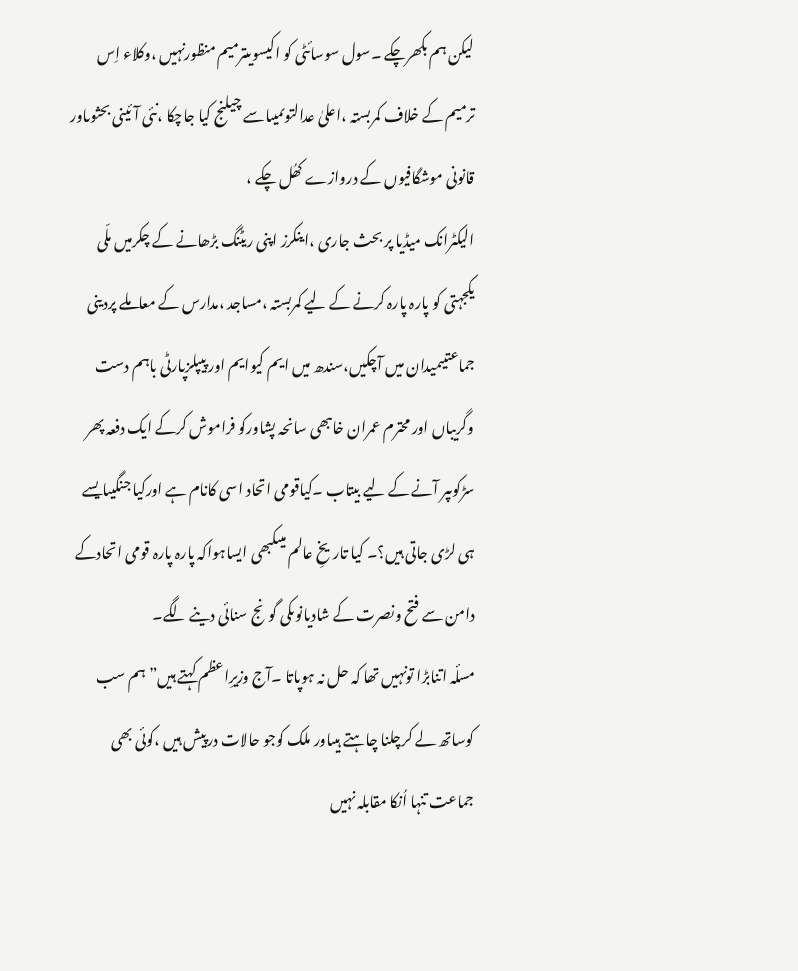لیکن ہم بکھرچکے ۔سول سوسائٹی کو اکیسویںترمیم منظورنہیں ،وکلاء اِس ترمیم کے خلاف کمربستہ ،اعلیٰ عدالتوںمیںاسے چیلنج کیا جاچکا ،نئی آئینی بحثوںاور قانونی موشگافیوں کے دروازے کھُل چکے ،
الیکٹرانک میڈیا پر بحث جاری ،اینکرز اپنی ریٹنگ بڑھانے کے چکرمیں ملّی یکجہتی کو پارہ پارہ کرنے کے لیے کمربستہ ،مساجد ،مدارس کے معاملے پردینی جماعتیںمیدان میں آچکیں،سندھ میں ایم کیوایم اور پیپلزپارٹی باہم دست وگریباں اور محترم عمران خاںبھی سانحہ پشاورکو فراموش کرکے ایک دفعہ پھر سڑکوںپر آنے کے لیے بیتاب ۔کیاقومی اتحاد اسی کانام ہے اورکیا جنگیںایسے ہی لڑی جاتی ہیں؟۔ کیا تاریخِ عالم میںکبھی ایساہواکہ پارہ پارہ قومی اتحادکے دامن سے فتح ونصرت کے شادیانوںکی گونج سنائی دینے لگے۔
مسلٔہ اتنابڑا تونہیں تھا کہ حل نہ ہوپاتا ۔آج وزیرِاعظم کہتے ہیں”ہم سب کوساتھ لے کرچلنا چاہتے ہیںاور ملک کوجو حالات درپیش ہیں ،کوئی بھی جماعت تنہا اُنکا مقابلہ نہیں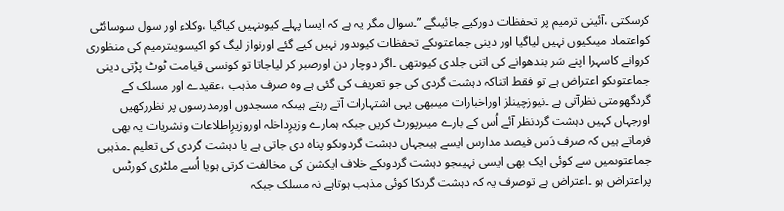کرسکتی ،آئینی ترمیم پر تحفظات دورکیے جائیںگے ”۔سوال مگر یہ ہے کہ ایسا پہلے کیوںنہیں کیاگیا ،وکلاء اور سول سوسائٹی کواعتماد میںکیوں نہیں لیاگیا اور دینی جماعتوںکے تحفظات کیوںدور نہیں کیے گئے اورنواز لیگ کو اکیسویںترمیم کی منظوری کروانے کاسہرا اپنے سَر بندھوانے کی اتنی جلدی کیوںتھی ۔اگر دوچار دن اورصبر کر لیاجاتا تو کونسی قیامت ٹوٹ پڑتی دینی جماعتوںکو اعتراض ہے تو فقط اتناکہ دہشت گردی کی جو تعریف کی گئی ہے وہ صرف مذہب ،عقیدے اور مسلک کے گردگھومتی نظرآتی ہے ۔نیوزچینلز اوراخبارات میںبھی یہی اشتہارات آتے رہتے ہیںکہ مسجدوں اورمدرسوں پر نظررکھیں اورجہاں کہیں دہشت گردنظر آئے اُس کے بارے میںرپورٹ کریں جبکہ ہمارے وزیرِداخلہ اوروزیرِاطلاعات ونشریات یہ بھی فرماتے ہیں کہ صرف دَس فیصد مدارس ایسے ہیںجہاں دہشت گردوںکو پناہ دی جاتی ہے یا دہشت گردی کی تعلیم ۔مذہبی جماعتوںمیں سے کوئی ایک بھی ایسی نہیںجو دہشت گردوںکے خلاف ایکشن کی مخالفت کرتی ہویا اُسے ملٹری کورٹس پراعتراض ہو ۔اعتراض ہے توصرف یہ کہ دہشت گردکا کوئی مذہب ہوتاہے نہ مسلک جبکہ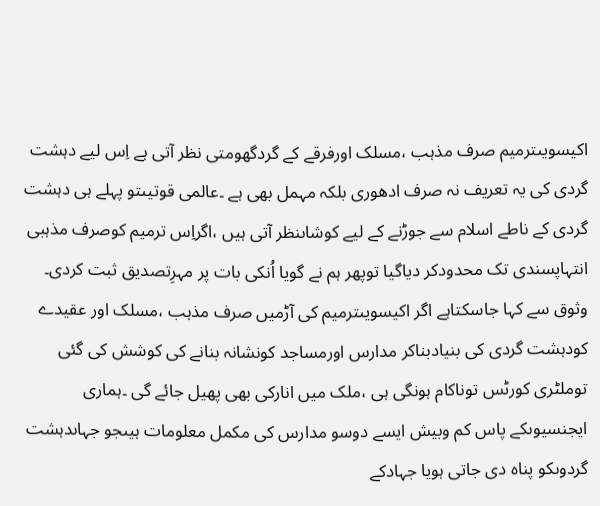اکیسویںترمیم صرف مذہب ،مسلک اورفرقے کے گردگھومتی نظر آتی ہے اِس لیے دہشت گردی کی یہ تعریف نہ صرف ادھوری بلکہ مہمل بھی ہے ۔عالمی قوتیںتو پہلے ہی دہشت گردی کے ناطے اسلام سے جوڑنے کے لیے کوشاںنظر آتی ہیں ،اگراِس ترمیم کوصرف مذہبی انتہاپسندی تک محدودکر دیاگیا توپھر ہم نے گویا اُنکی بات پر مہرِتصدیق ثبت کردی۔
وثوق سے کہا جاسکتاہے اگر اکیسویںترمیم کی آڑمیں صرف مذہب ،مسلک اور عقیدے کودہشت گردی کی بنیادبناکر مدارس اورمساجد کونشانہ بنانے کی کوشش کی گئی توملٹری کورٹس توناکام ہونگی ہی ،ملک میں انارکی بھی پھیل جائے گی ۔ہماری ایجنسیوںکے پاس کم وبیش ایسے دوسو مدارس کی مکمل معلومات ہیںجو جہاںدہشت گردوںکو پناہ دی جاتی ہویا جہادکے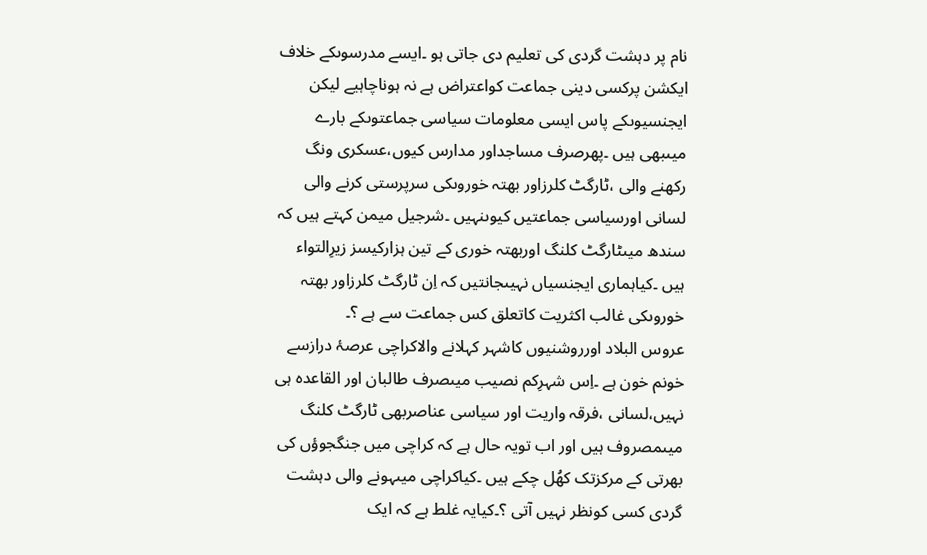نام پر دہشت گردی کی تعلیم دی جاتی ہو ۔ایسے مدرسوںکے خلاف ایکشن پرکسی دینی جماعت کواعتراض ہے نہ ہوناچاہیے لیکن ایجنسیوںکے پاس ایسی معلومات سیاسی جماعتوںکے بارے میںبھی ہیں ۔پھرصرف مساجداور مدارس کیوں،عسکری ونگ رکھنے والی ،ٹارگٹ کلرزاور بھتہ خوروںکی سرپرستی کرنے والی لسانی اورسیاسی جماعتیں کیوںنہیں ۔شرجیل میمن کہتے ہیں کہ سندھ میںٹارگٹ کلنگ اوربھتہ خوری کے تین ہزارکیسز زیرِالتواء ہیں ۔کیاہماری ایجنسیاں نہیںجانتیں کہ اِن ٹارگٹ کلرزاور بھتہ خوروںکی غالب اکثریت کاتعلق کس جماعت سے ہے ؟۔
عروس البلاد اورروشنیوں کاشہر کہلانے والاکراچی عرصۂ درازسے خونم خون ہے ۔اِس شہرِکم نصیب میںصرف طالبان اور القاعدہ ہی نہیں،لسانی ،فرقہ واریت اور سیاسی عناصربھی ٹارگٹ کلنگ میںمصروف ہیں اور اب تویہ حال ہے کہ کراچی میں جنگجوؤں کی بھرتی کے مرکزتک کھُل چکے ہیں ۔کیاکراچی میںہونے والی دہشت گردی کسی کونظر نہیں آتی ؟۔کیایہ غلط ہے کہ ایک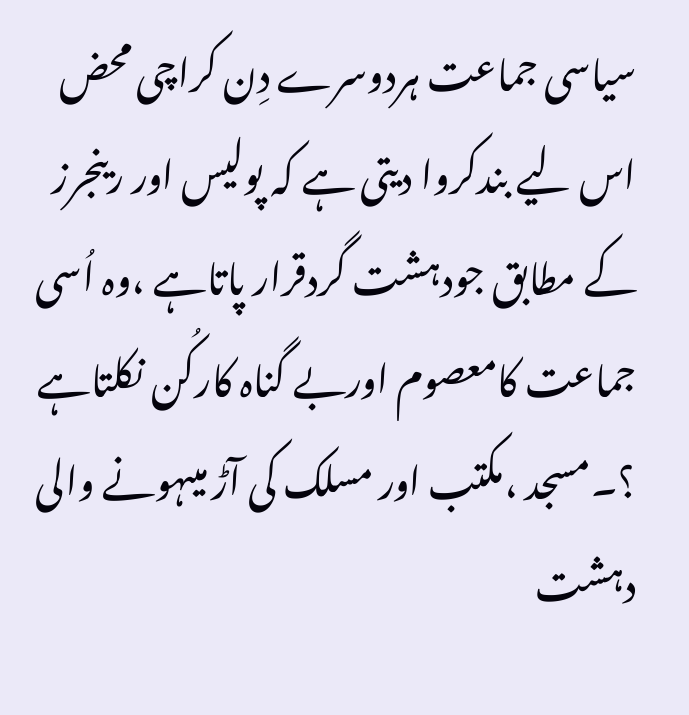سیاسی جماعت ہردوسرے دِن کراچی محض اس لیے بندکروا دیتی ہے کہ پولیس اور رینجرز کے مطابق جودہشت گردقرار پاتاہے ،وہ اُسی جماعت کامعصوم اوربے گناہ کارکُن نکلتاہے ؟۔مسجد ،مکتب اور مسلک کی آڑ میںہونے والی دہشت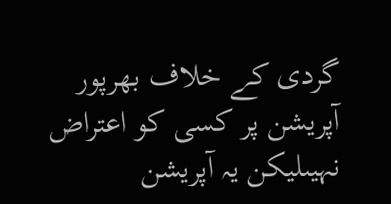گردی کے خلاف بھرپور آپریشن پر کسی کو اعتراض نہیںلیکن یہ آپریشن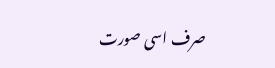صرف اسی صورت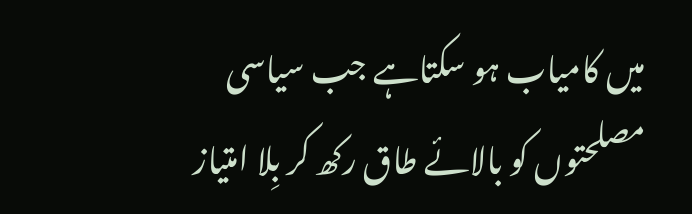میں کامیاب ہو سکتاہے جب سیاسی مصلحتوں کو بالائے طاق رکھ کر بِلا امتیاز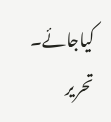کیاجائے۔
تحریر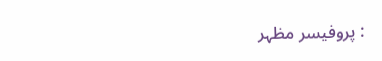: پروفیسر مظہر